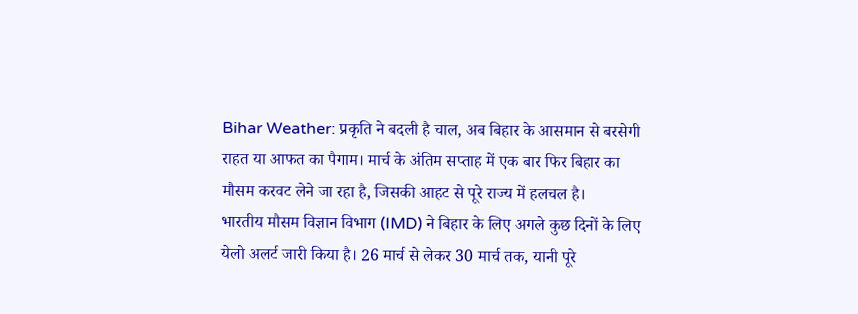Bihar Weather: प्रकृति ने बदली है चाल, अब बिहार के आसमान से बरसेगी राहत या आफत का पैगाम। मार्च के अंतिम सप्ताह में एक बार फिर बिहार का मौसम करवट लेने जा रहा है, जिसकी आहट से पूरे राज्य में हलचल है।
भारतीय मौसम विज्ञान विभाग (IMD) ने बिहार के लिए अगले कुछ दिनों के लिए येलो अलर्ट जारी किया है। 26 मार्च से लेकर 30 मार्च तक, यानी पूरे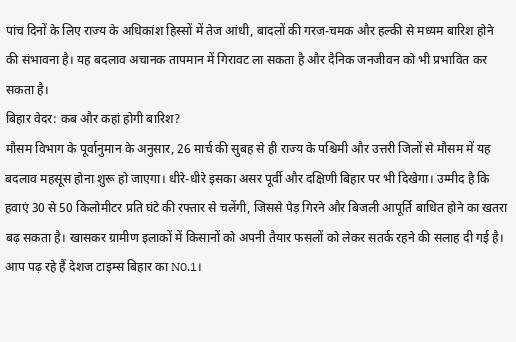पांच दिनों के लिए राज्य के अधिकांश हिस्सों में तेज आंधी, बादलों की गरज-चमक और हल्की से मध्यम बारिश होने की संभावना है। यह बदलाव अचानक तापमान में गिरावट ला सकता है और दैनिक जनजीवन को भी प्रभावित कर सकता है।
बिहार वेदर: कब और कहां होगी बारिश?
मौसम विभाग के पूर्वानुमान के अनुसार, 26 मार्च की सुबह से ही राज्य के पश्चिमी और उत्तरी जिलों से मौसम में यह बदलाव महसूस होना शुरू हो जाएगा। धीरे-धीरे इसका असर पूर्वी और दक्षिणी बिहार पर भी दिखेगा। उम्मीद है कि हवाएं 30 से 50 किलोमीटर प्रति घंटे की रफ्तार से चलेंगी, जिससे पेड़ गिरने और बिजली आपूर्ति बाधित होने का खतरा बढ़ सकता है। खासकर ग्रामीण इलाकों में किसानों को अपनी तैयार फसलों को लेकर सतर्क रहने की सलाह दी गई है। आप पढ़ रहे हैं देशज टाइम्स बिहार का N0.1।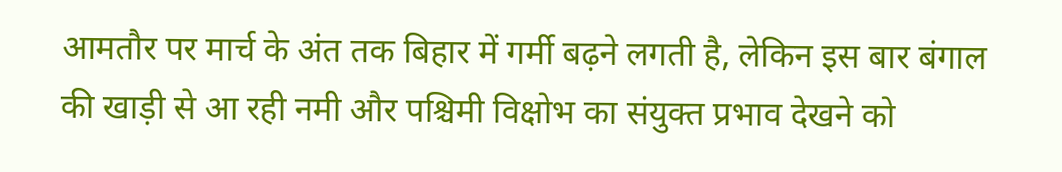आमतौर पर मार्च के अंत तक बिहार में गर्मी बढ़ने लगती है, लेकिन इस बार बंगाल की खाड़ी से आ रही नमी और पश्चिमी विक्षोभ का संयुक्त प्रभाव देखने को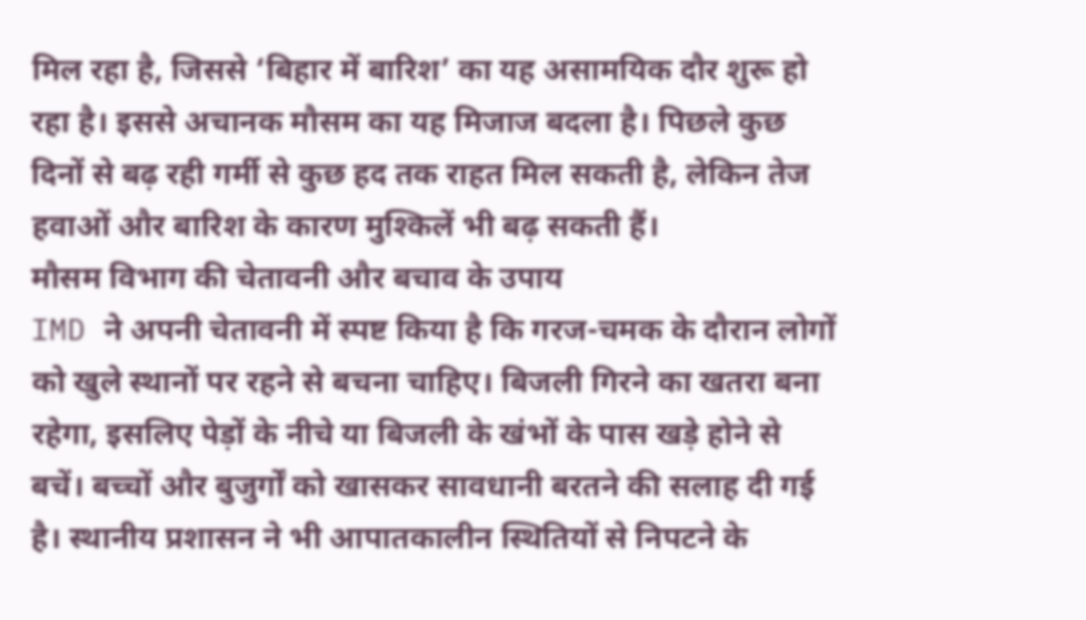मिल रहा है, जिससे ‘बिहार में बारिश’ का यह असामयिक दौर शुरू हो रहा है। इससे अचानक मौसम का यह मिजाज बदला है। पिछले कुछ दिनों से बढ़ रही गर्मी से कुछ हद तक राहत मिल सकती है, लेकिन तेज हवाओं और बारिश के कारण मुश्किलें भी बढ़ सकती हैं।
मौसम विभाग की चेतावनी और बचाव के उपाय
IMD ने अपनी चेतावनी में स्पष्ट किया है कि गरज-चमक के दौरान लोगों को खुले स्थानों पर रहने से बचना चाहिए। बिजली गिरने का खतरा बना रहेगा, इसलिए पेड़ों के नीचे या बिजली के खंभों के पास खड़े होने से बचें। बच्चों और बुजुर्गों को खासकर सावधानी बरतने की सलाह दी गई है। स्थानीय प्रशासन ने भी आपातकालीन स्थितियों से निपटने के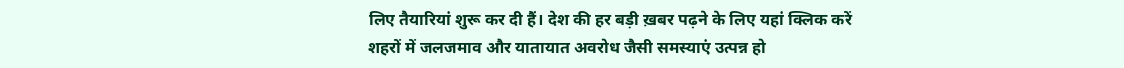लिए तैयारियां शुरू कर दी हैं। देश की हर बड़ी ख़बर पढ़ने के लिए यहां क्लिक करें
शहरों में जलजमाव और यातायात अवरोध जैसी समस्याएं उत्पन्न हो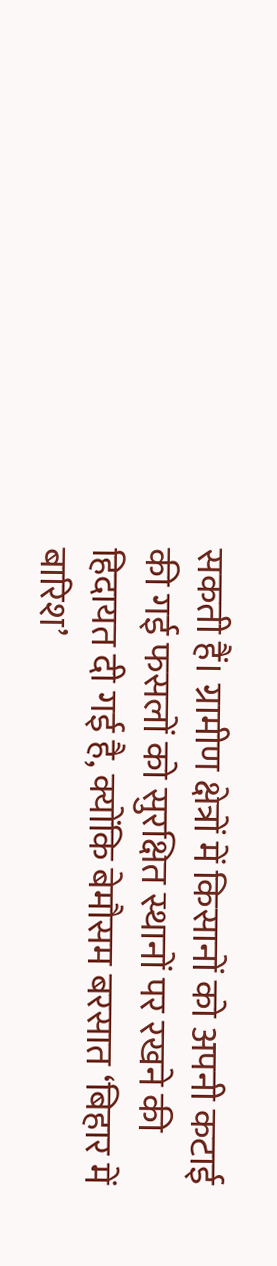सकती हैं। ग्रामीण क्षेत्रों में किसानों को अपनी कटाई की गई फसलों को सुरक्षित स्थानों पर रखने की हिदायत दी गई है, क्योंकि बेमौसम बरसात ‘बिहार में बारिश’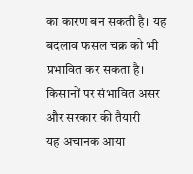का कारण बन सकती है। यह बदलाव फसल चक्र को भी प्रभावित कर सकता है।
किसानों पर संभावित असर और सरकार की तैयारी
यह अचानक आया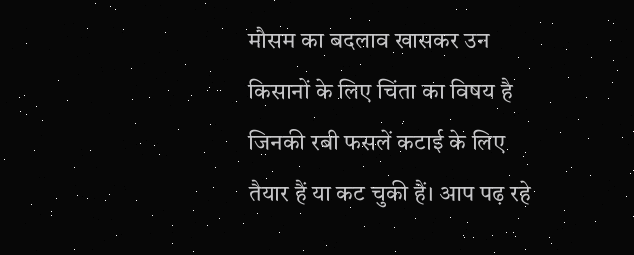मौसम का बदलाव खासकर उन किसानों के लिए चिंता का विषय है जिनकी रबी फसलें कटाई के लिए तैयार हैं या कट चुकी हैं। आप पढ़ रहे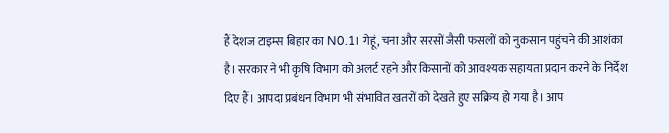हैं देशज टाइम्स बिहार का N0.1। गेहूं, चना और सरसों जैसी फसलों को नुकसान पहुंचने की आशंका है। सरकार ने भी कृषि विभाग को अलर्ट रहने और किसानों को आवश्यक सहायता प्रदान करने के निर्देश दिए हैं। आपदा प्रबंधन विभाग भी संभावित खतरों को देखते हुए सक्रिय हो गया है। आप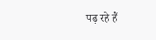पढ़ रहे हैं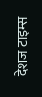देशज टाइम्स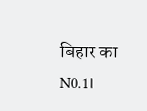बिहार का N0.1।